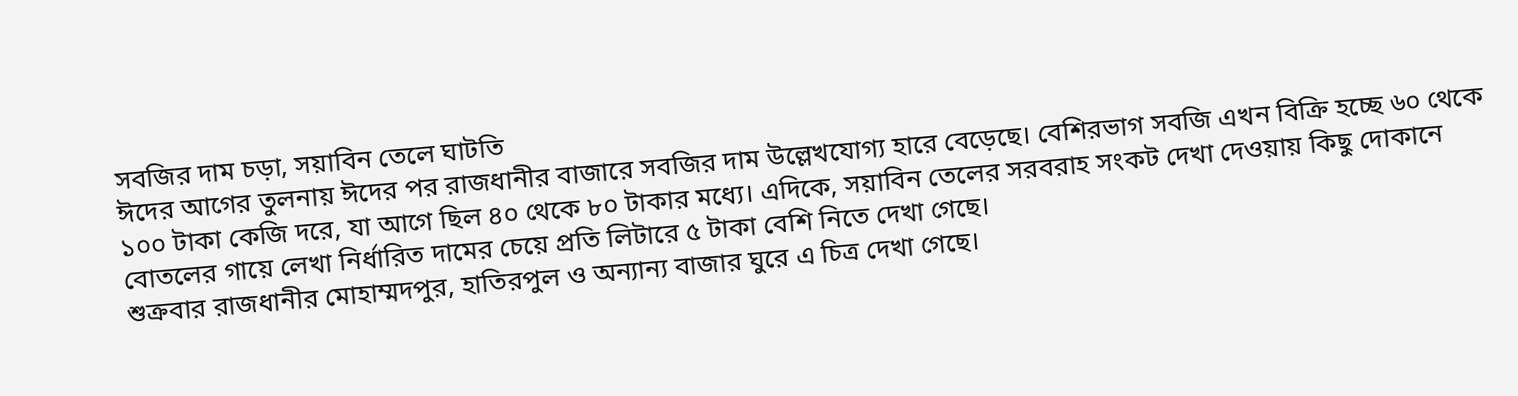সবজির দাম চড়া, সয়াবিন তেলে ঘাটতি
ঈদের আগের তুলনায় ঈদের পর রাজধানীর বাজারে সবজির দাম উল্লেখযোগ্য হারে বেড়েছে। বেশিরভাগ সবজি এখন বিক্রি হচ্ছে ৬০ থেকে ১০০ টাকা কেজি দরে, যা আগে ছিল ৪০ থেকে ৮০ টাকার মধ্যে। এদিকে, সয়াবিন তেলের সরবরাহ সংকট দেখা দেওয়ায় কিছু দোকানে বোতলের গায়ে লেখা নির্ধারিত দামের চেয়ে প্রতি লিটারে ৫ টাকা বেশি নিতে দেখা গেছে।
শুক্রবার রাজধানীর মোহাম্মদপুর, হাতিরপুল ও অন্যান্য বাজার ঘুরে এ চিত্র দেখা গেছে।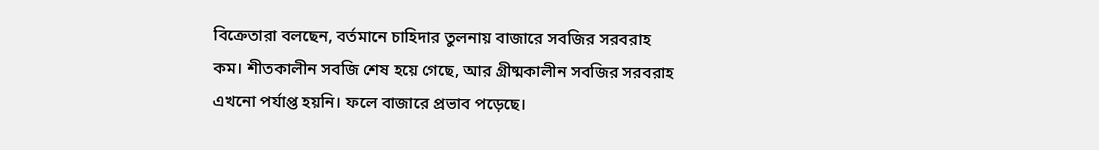বিক্রেতারা বলছেন, বর্তমানে চাহিদার তুলনায় বাজারে সবজির সরবরাহ কম। শীতকালীন সবজি শেষ হয়ে গেছে, আর গ্রীষ্মকালীন সবজির সরবরাহ এখনো পর্যাপ্ত হয়নি। ফলে বাজারে প্রভাব পড়েছে।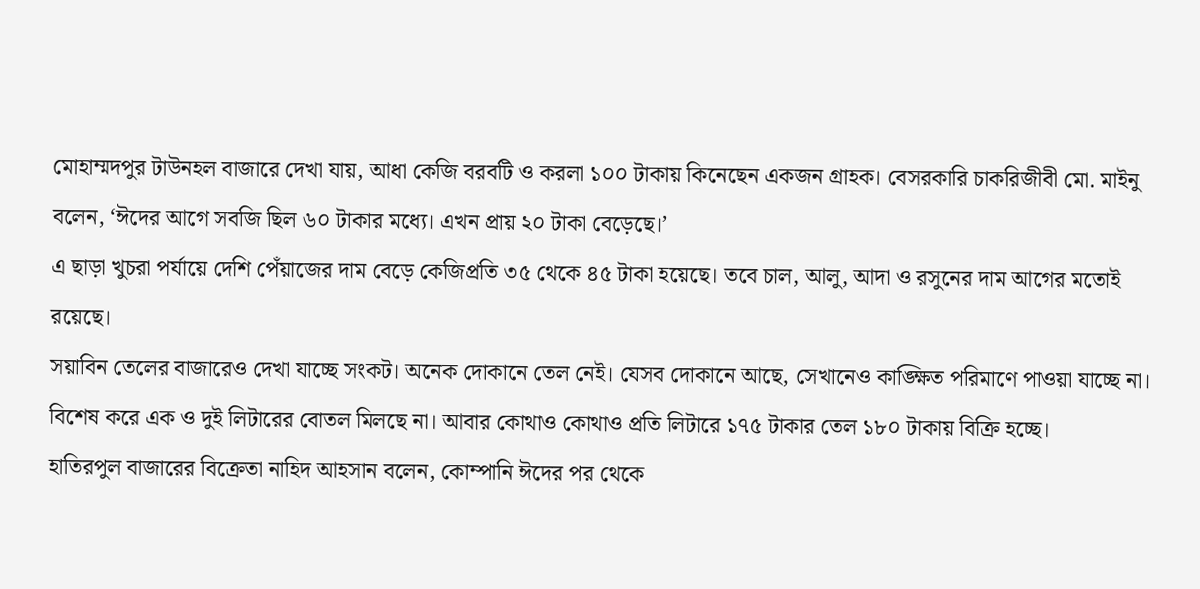মোহাম্মদপুর টাউনহল বাজারে দেখা যায়, আধা কেজি বরবটি ও করলা ১০০ টাকায় কিনেছেন একজন গ্রাহক। বেসরকারি চাকরিজীবী মো. মাইনু বলেন, ‘ঈদের আগে সবজি ছিল ৬০ টাকার মধ্যে। এখন প্রায় ২০ টাকা বেড়েছে।’
এ ছাড়া খুচরা পর্যায়ে দেশি পেঁয়াজের দাম বেড়ে কেজিপ্রতি ৩৫ থেকে ৪৫ টাকা হয়েছে। তবে চাল, আলু, আদা ও রসুনের দাম আগের মতোই রয়েছে।
সয়াবিন তেলের বাজারেও দেখা যাচ্ছে সংকট। অনেক দোকানে তেল নেই। যেসব দোকানে আছে, সেখানেও কাঙ্ক্ষিত পরিমাণে পাওয়া যাচ্ছে না। বিশেষ করে এক ও দুই লিটারের বোতল মিলছে না। আবার কোথাও কোথাও প্রতি লিটারে ১৭৫ টাকার তেল ১৮০ টাকায় বিক্রি হচ্ছে।
হাতিরপুল বাজারের বিক্রেতা নাহিদ আহসান বলেন, কোম্পানি ঈদের পর থেকে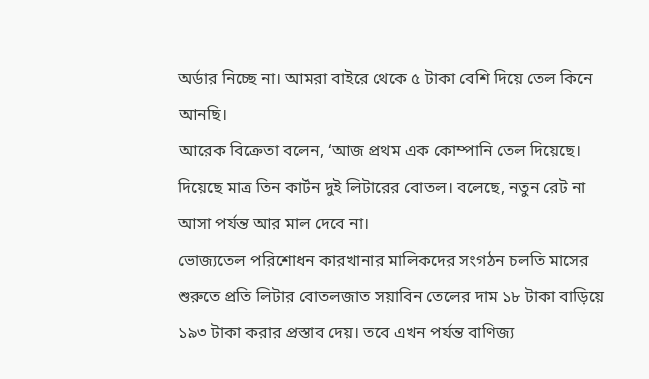অর্ডার নিচ্ছে না। আমরা বাইরে থেকে ৫ টাকা বেশি দিয়ে তেল কিনে আনছি।
আরেক বিক্রেতা বলেন, ‘আজ প্রথম এক কোম্পানি তেল দিয়েছে। দিয়েছে মাত্র তিন কার্টন দুই লিটারের বোতল। বলেছে, নতুন রেট না আসা পর্যন্ত আর মাল দেবে না।
ভোজ্যতেল পরিশোধন কারখানার মালিকদের সংগঠন চলতি মাসের শুরুতে প্রতি লিটার বোতলজাত সয়াবিন তেলের দাম ১৮ টাকা বাড়িয়ে ১৯৩ টাকা করার প্রস্তাব দেয়। তবে এখন পর্যন্ত বাণিজ্য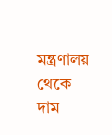মন্ত্রণালয় থেকে দাম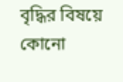বৃদ্ধির বিষয়ে কোনো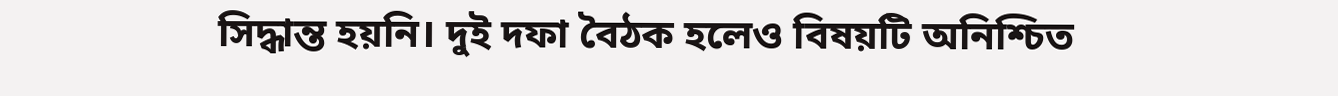সিদ্ধান্ত হয়নি। দুই দফা বৈঠক হলেও বিষয়টি অনিশ্চিত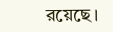রয়েছে।